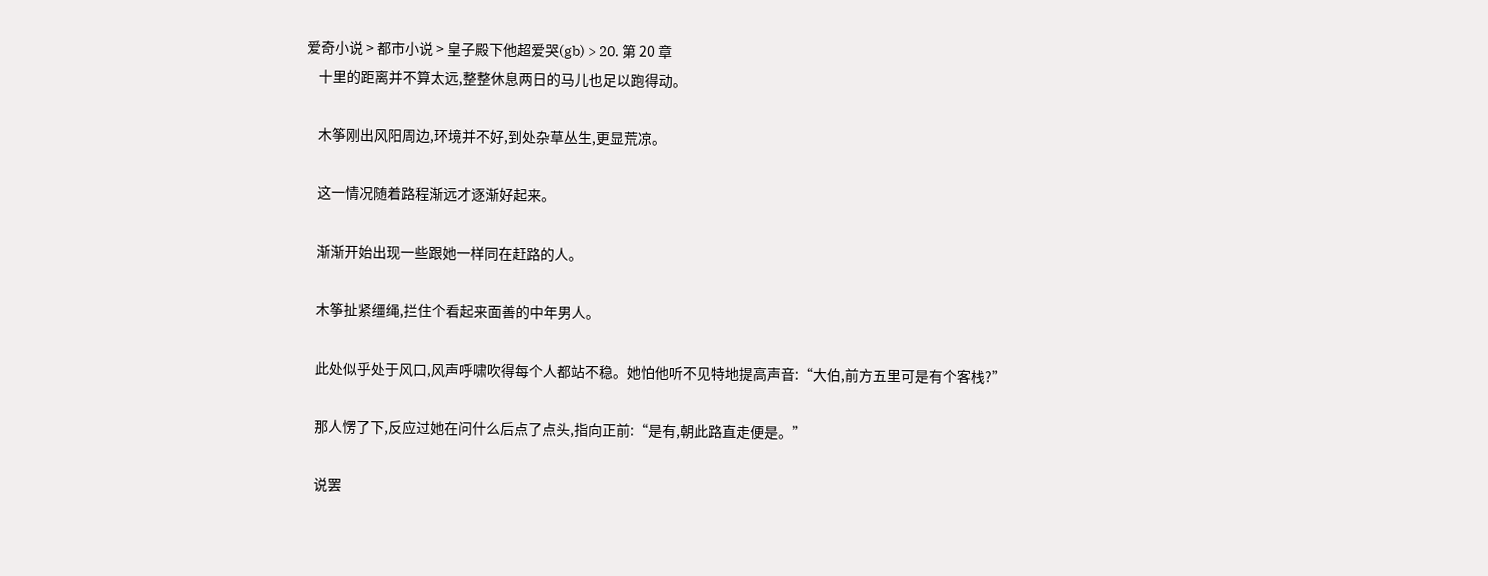爱奇小说 > 都市小说 > 皇子殿下他超爱哭(gb) > 20. 第 20 章
    十里的距离并不算太远,整整休息两日的马儿也足以跑得动。

    木筝刚出风阳周边,环境并不好,到处杂草丛生,更显荒凉。

    这一情况随着路程渐远才逐渐好起来。

    渐渐开始出现一些跟她一样同在赶路的人。

    木筝扯紧缰绳,拦住个看起来面善的中年男人。

    此处似乎处于风口,风声呼啸吹得每个人都站不稳。她怕他听不见特地提高声音:“大伯,前方五里可是有个客栈?”

    那人愣了下,反应过她在问什么后点了点头,指向正前:“是有,朝此路直走便是。”

    说罢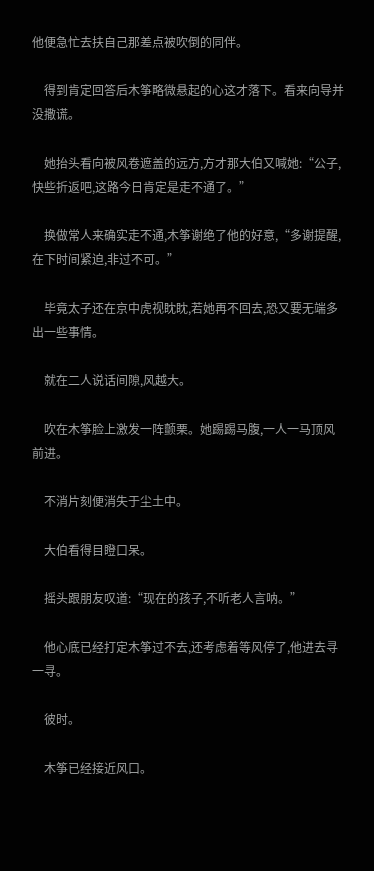他便急忙去扶自己那差点被吹倒的同伴。

    得到肯定回答后木筝略微悬起的心这才落下。看来向导并没撒谎。

    她抬头看向被风卷遮盖的远方,方才那大伯又喊她:“公子,快些折返吧,这路今日肯定是走不通了。”

    换做常人来确实走不通,木筝谢绝了他的好意,“多谢提醒,在下时间紧迫,非过不可。”

    毕竟太子还在京中虎视眈眈,若她再不回去,恐又要无端多出一些事情。

    就在二人说话间隙,风越大。

    吹在木筝脸上激发一阵颤栗。她踢踢马腹,一人一马顶风前进。

    不消片刻便消失于尘土中。

    大伯看得目瞪口呆。

    摇头跟朋友叹道:“现在的孩子,不听老人言呐。”

    他心底已经打定木筝过不去,还考虑着等风停了,他进去寻一寻。

    彼时。

    木筝已经接近风口。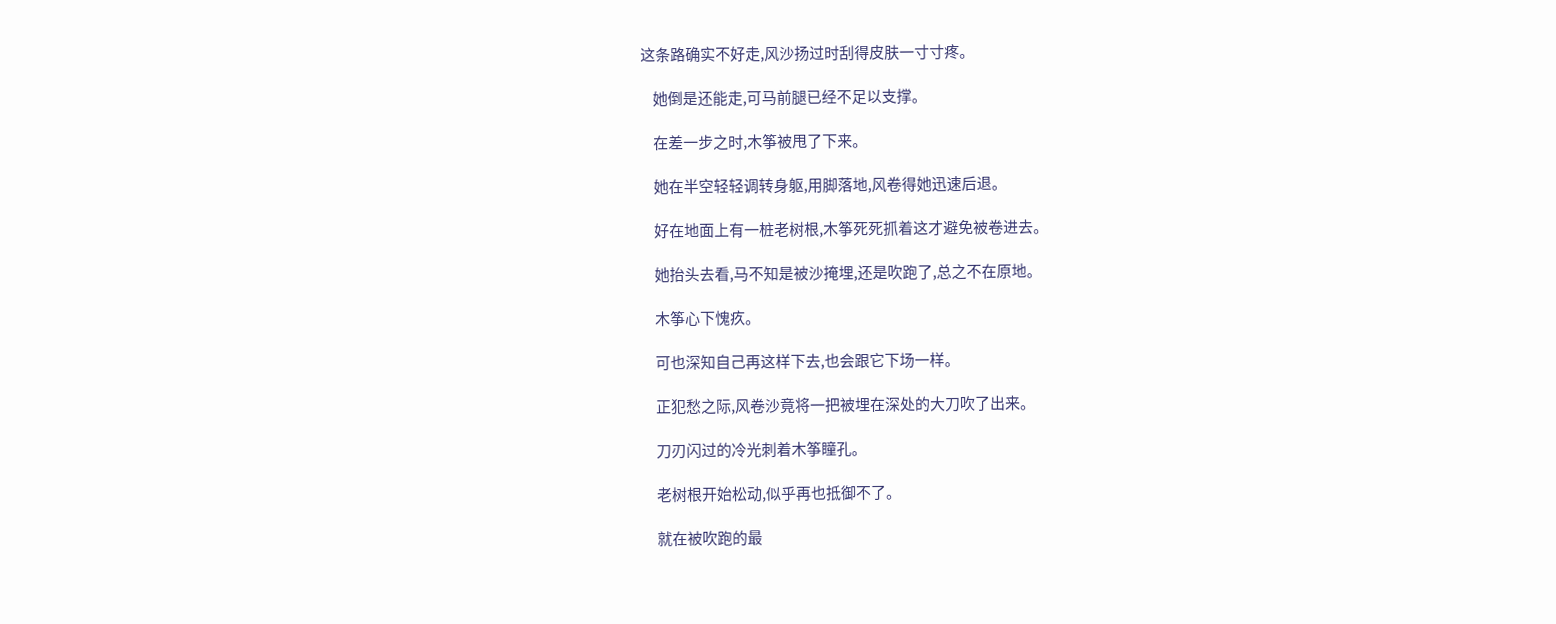这条路确实不好走,风沙扬过时刮得皮肤一寸寸疼。

    她倒是还能走,可马前腿已经不足以支撑。

    在差一步之时,木筝被甩了下来。

    她在半空轻轻调转身躯,用脚落地,风卷得她迅速后退。

    好在地面上有一桩老树根,木筝死死抓着这才避免被卷进去。

    她抬头去看,马不知是被沙掩埋,还是吹跑了,总之不在原地。

    木筝心下愧疚。

    可也深知自己再这样下去,也会跟它下场一样。

    正犯愁之际,风卷沙竟将一把被埋在深处的大刀吹了出来。

    刀刃闪过的冷光刺着木筝瞳孔。

    老树根开始松动,似乎再也抵御不了。

    就在被吹跑的最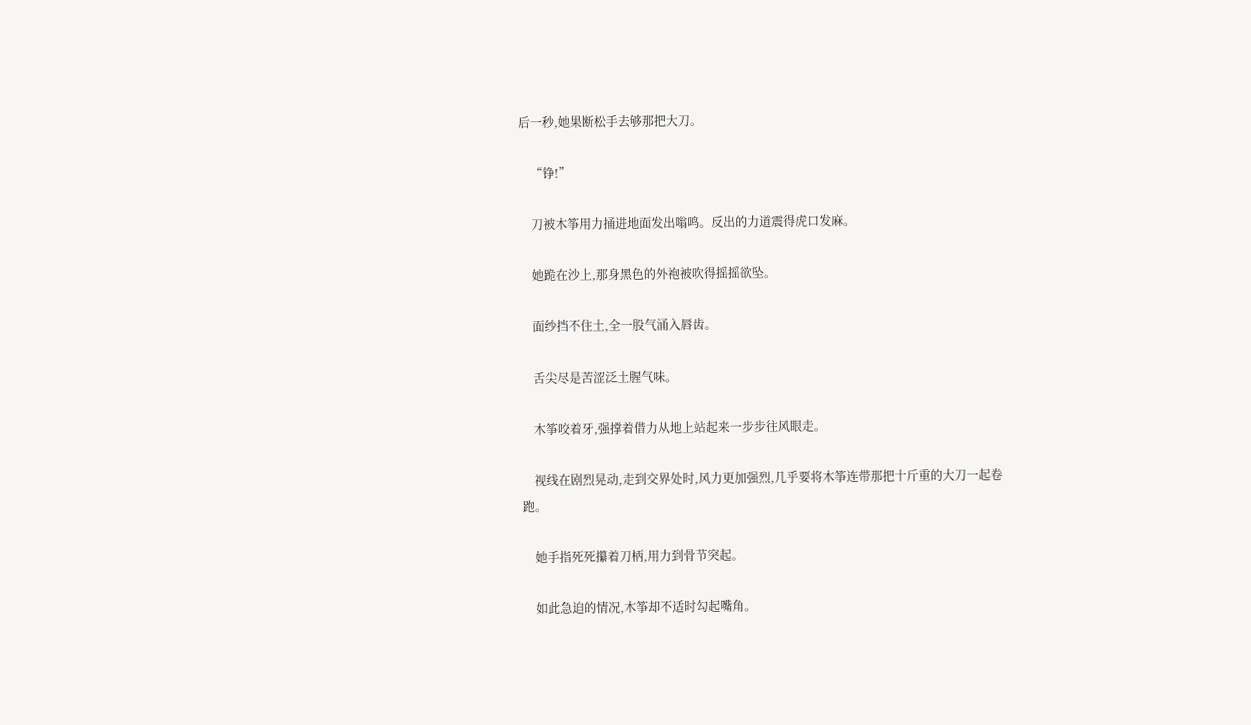后一秒,她果断松手去够那把大刀。

    “铮!”

    刀被木筝用力捅进地面发出嗡鸣。反出的力道震得虎口发麻。

    她跪在沙上,那身黑色的外袍被吹得摇摇欲坠。

    面纱挡不住土,全一股气涌入唇齿。

    舌尖尽是苦涩泛土腥气味。

    木筝咬着牙,强撑着借力从地上站起来一步步往风眼走。

    视线在剧烈晃动,走到交界处时,风力更加强烈,几乎要将木筝连带那把十斤重的大刀一起卷跑。

    她手指死死攥着刀柄,用力到骨节突起。

    如此急迫的情况,木筝却不适时勾起嘴角。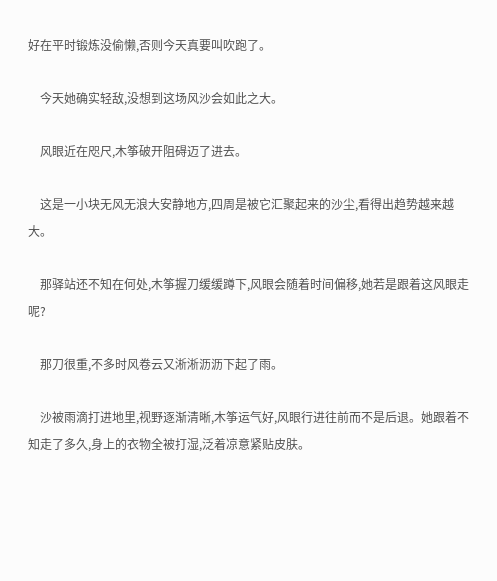好在平时锻炼没偷懒,否则今天真要叫吹跑了。

    今天她确实轻敌,没想到这场风沙会如此之大。

    风眼近在咫尺,木筝破开阻碍迈了进去。

    这是一小块无风无浪大安静地方,四周是被它汇聚起来的沙尘,看得出趋势越来越大。

    那驿站还不知在何处,木筝握刀缓缓蹲下,风眼会随着时间偏移,她若是跟着这风眼走呢?

    那刀很重,不多时风卷云又淅淅沥沥下起了雨。

    沙被雨滴打进地里,视野逐渐清晰,木筝运气好,风眼行进往前而不是后退。她跟着不知走了多久,身上的衣物全被打湿,泛着凉意紧贴皮肤。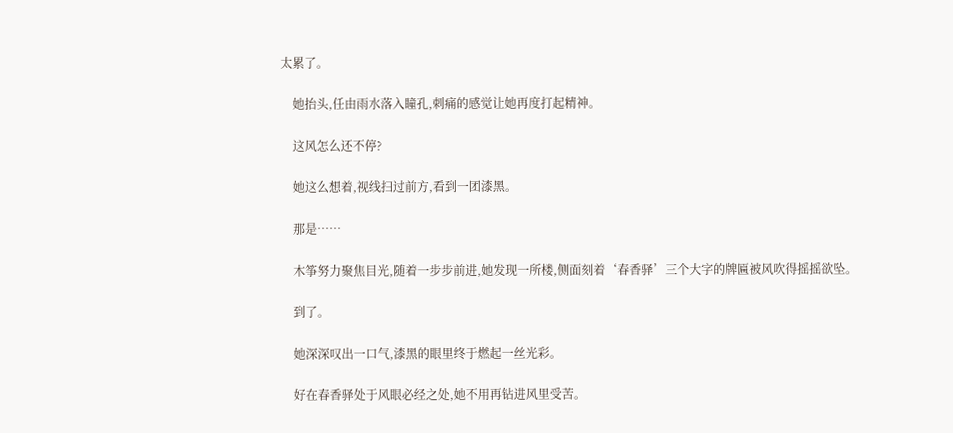太累了。

    她抬头,任由雨水落入瞳孔,刺痛的感觉让她再度打起精神。

    这风怎么还不停?

    她这么想着,视线扫过前方,看到一团漆黑。

    那是……

    木筝努力聚焦目光,随着一步步前进,她发现一所楼,侧面刻着‘春香驿’三个大字的牌匾被风吹得摇摇欲坠。

    到了。

    她深深叹出一口气,漆黑的眼里终于燃起一丝光彩。

    好在春香驿处于风眼必经之处,她不用再钻进风里受苦。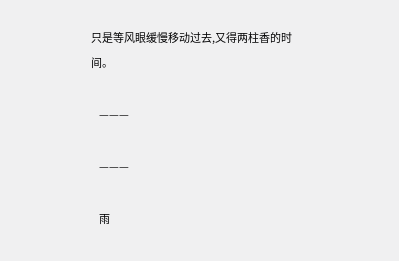只是等风眼缓慢移动过去,又得两柱香的时间。

    ———

    ———

    雨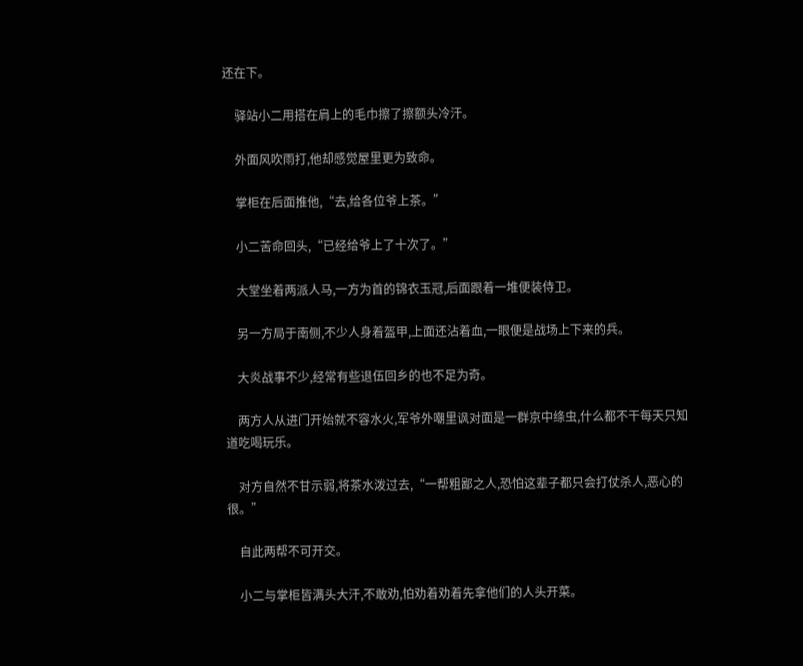还在下。

    驿站小二用搭在肩上的毛巾擦了擦额头冷汗。

    外面风吹雨打,他却感觉屋里更为致命。

    掌柜在后面推他,“去,给各位爷上茶。”

    小二苦命回头,“已经给爷上了十次了。”

    大堂坐着两派人马,一方为首的锦衣玉冠,后面跟着一堆便装侍卫。

    另一方局于南侧,不少人身着盔甲,上面还沾着血,一眼便是战场上下来的兵。

    大炎战事不少,经常有些退伍回乡的也不足为奇。

    两方人从进门开始就不容水火,军爷外嘲里讽对面是一群京中绦虫,什么都不干每天只知道吃喝玩乐。

    对方自然不甘示弱,将茶水泼过去,“一帮粗鄙之人,恐怕这辈子都只会打仗杀人,恶心的很。”

    自此两帮不可开交。

    小二与掌柜皆满头大汗,不敢劝,怕劝着劝着先拿他们的人头开菜。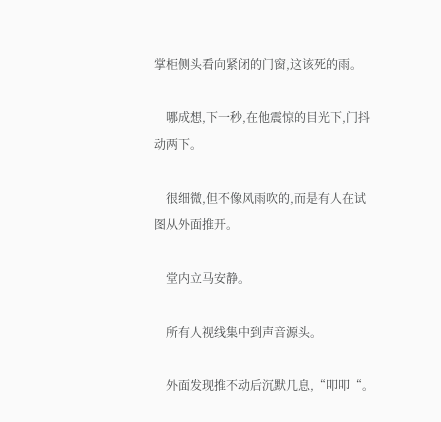掌柜侧头看向紧闭的门窗,这该死的雨。

    哪成想,下一秒,在他震惊的目光下,门抖动两下。

    很细微,但不像风雨吹的,而是有人在试图从外面推开。

    堂内立马安静。

    所有人视线集中到声音源头。

    外面发现推不动后沉默几息,“叩叩“。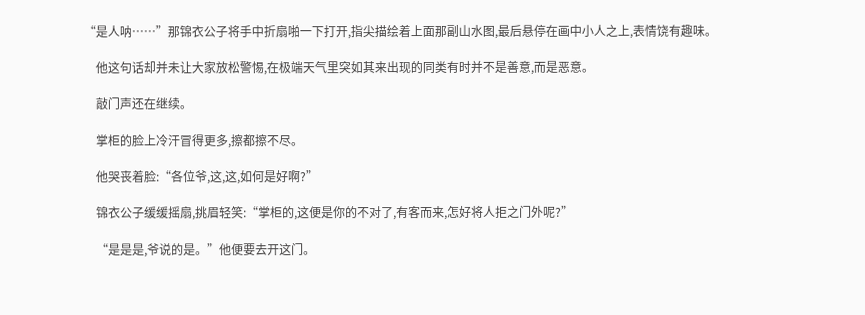“是人呐……”那锦衣公子将手中折扇啪一下打开,指尖描绘着上面那副山水图,最后悬停在画中小人之上,表情饶有趣味。

    他这句话却并未让大家放松警惕,在极端天气里突如其来出现的同类有时并不是善意,而是恶意。

    敲门声还在继续。

    掌柜的脸上冷汗冒得更多,擦都擦不尽。

    他哭丧着脸:“各位爷,这,这,如何是好啊?”

    锦衣公子缓缓摇扇,挑眉轻笑:“掌柜的,这便是你的不对了,有客而来,怎好将人拒之门外呢?”

    “是是是,爷说的是。”他便要去开这门。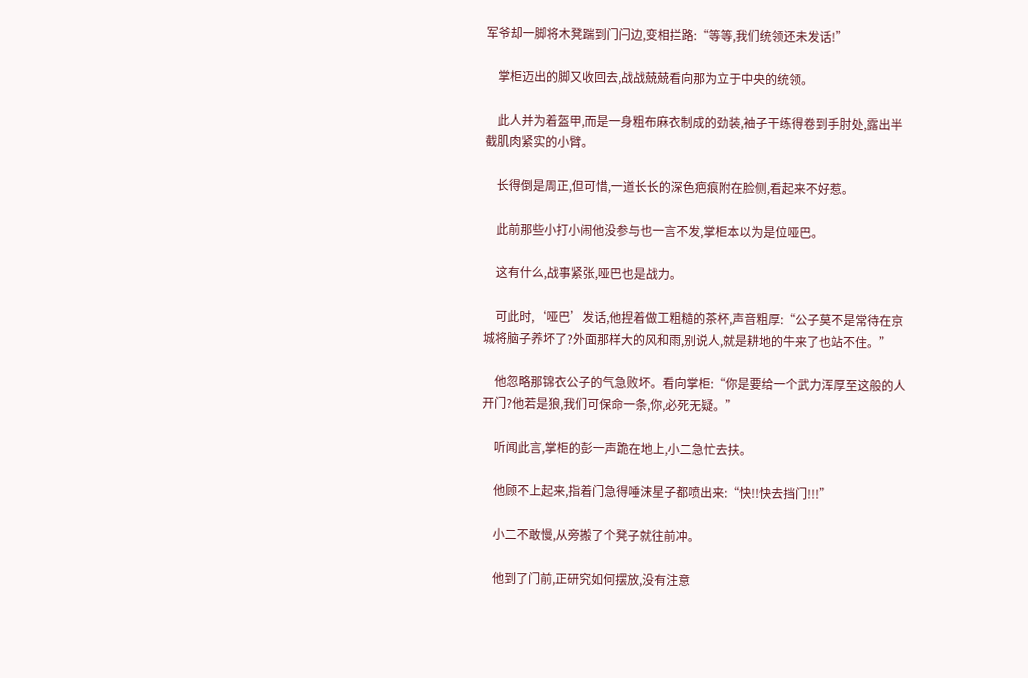军爷却一脚将木凳踹到门闩边,变相拦路:“等等,我们统领还未发话!”

    掌柜迈出的脚又收回去,战战兢兢看向那为立于中央的统领。

    此人并为着盔甲,而是一身粗布麻衣制成的劲装,袖子干练得卷到手肘处,露出半截肌肉紧实的小臂。

    长得倒是周正,但可惜,一道长长的深色疤痕附在脸侧,看起来不好惹。

    此前那些小打小闹他没参与也一言不发,掌柜本以为是位哑巴。

    这有什么,战事紧张,哑巴也是战力。

    可此时,‘哑巴’发话,他捏着做工粗糙的茶杯,声音粗厚:“公子莫不是常待在京城将脑子养坏了?外面那样大的风和雨,别说人,就是耕地的牛来了也站不住。”

    他忽略那锦衣公子的气急败坏。看向掌柜:“你是要给一个武力浑厚至这般的人开门?他若是狼,我们可保命一条,你,必死无疑。”

    听闻此言,掌柜的彭一声跪在地上,小二急忙去扶。

    他顾不上起来,指着门急得唾沫星子都喷出来:“快!!快去挡门!!!”

    小二不敢慢,从旁搬了个凳子就往前冲。

    他到了门前,正研究如何摆放,没有注意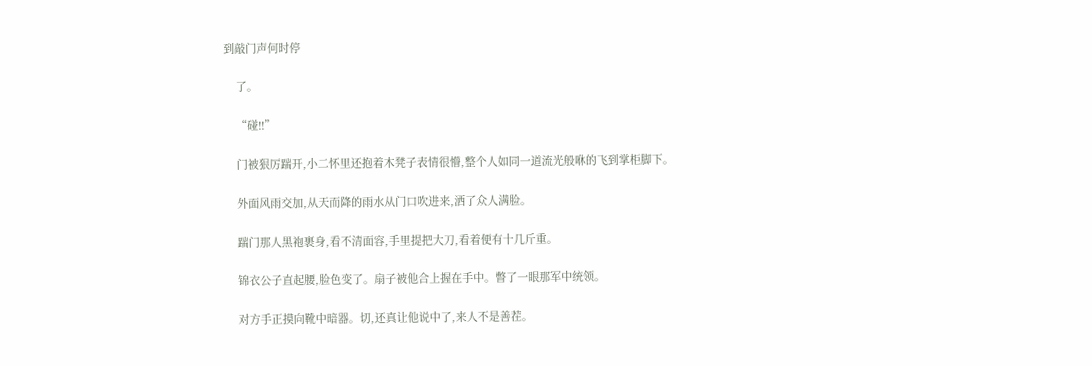到敲门声何时停

    了。

    “碰!!”

    门被狠厉踹开,小二怀里还抱着木凳子表情很懵,整个人如同一道流光般咻的飞到掌柜脚下。

    外面风雨交加,从天而降的雨水从门口吹进来,洒了众人满脸。

    踹门那人黑袍裹身,看不清面容,手里提把大刀,看着便有十几斤重。

    锦衣公子直起腰,脸色变了。扇子被他合上握在手中。瞥了一眼那军中统领。

    对方手正摸向靴中暗器。切,还真让他说中了,来人不是善茬。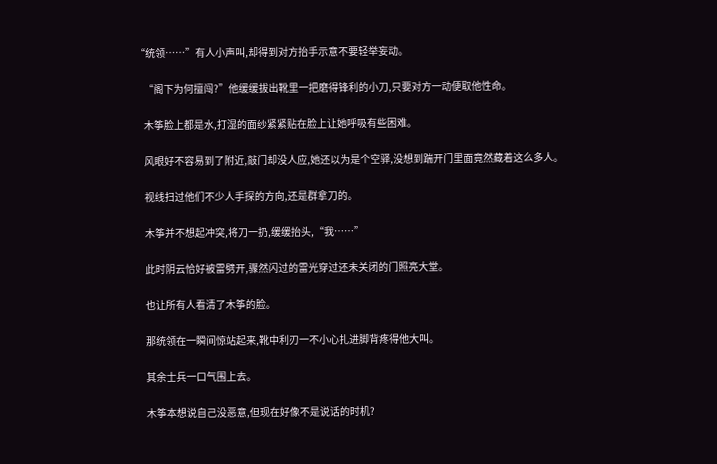“统领……”有人小声叫,却得到对方抬手示意不要轻举妄动。

    “阁下为何擅闯?”他缓缓拔出靴里一把磨得锋利的小刀,只要对方一动便取他性命。

    木筝脸上都是水,打湿的面纱紧紧贴在脸上让她呼吸有些困难。

    风眼好不容易到了附近,敲门却没人应,她还以为是个空驿,没想到踹开门里面竟然藏着这么多人。

    视线扫过他们不少人手探的方向,还是群拿刀的。

    木筝并不想起冲突,将刀一扔,缓缓抬头,“我……”

    此时阴云恰好被雷劈开,骤然闪过的雷光穿过还未关闭的门照亮大堂。

    也让所有人看清了木筝的脸。

    那统领在一瞬间惊站起来,靴中利刃一不小心扎进脚背疼得他大叫。

    其余士兵一口气围上去。

    木筝本想说自己没恶意,但现在好像不是说话的时机?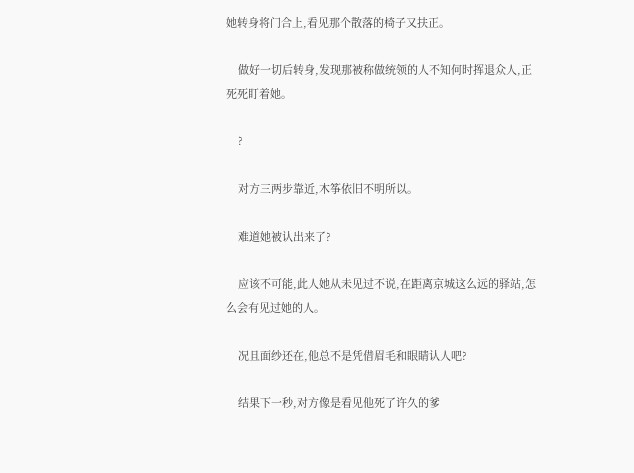她转身将门合上,看见那个散落的椅子又扶正。

    做好一切后转身,发现那被称做统领的人不知何时挥退众人,正死死盯着她。

    ?

    对方三两步靠近,木筝依旧不明所以。

    难道她被认出来了?

    应该不可能,此人她从未见过不说,在距离京城这么远的驿站,怎么会有见过她的人。

    况且面纱还在,他总不是凭借眉毛和眼睛认人吧?

    结果下一秒,对方像是看见他死了许久的爹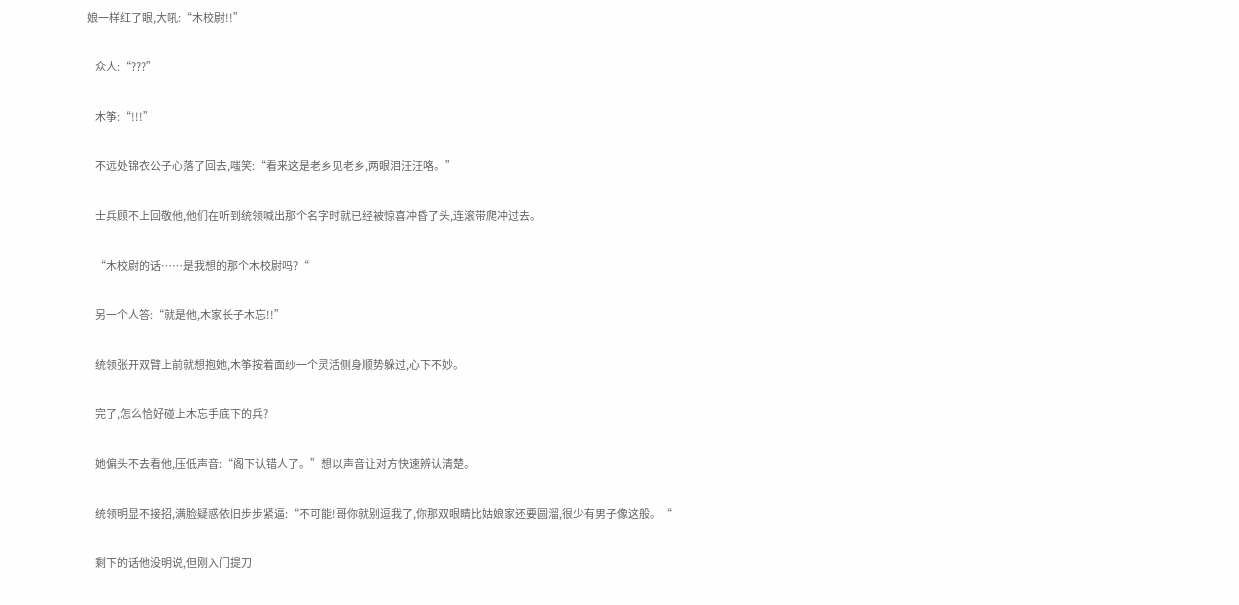娘一样红了眼,大吼:“木校尉!!”

    众人:“???”

    木筝:“!!!”

    不远处锦衣公子心落了回去,嗤笑:“看来这是老乡见老乡,两眼泪汪汪咯。”

    士兵顾不上回敬他,他们在听到统领喊出那个名字时就已经被惊喜冲昏了头,连滚带爬冲过去。

    “木校尉的话……是我想的那个木校尉吗?“

    另一个人答:“就是他,木家长子木忘!!”

    统领张开双臂上前就想抱她,木筝按着面纱一个灵活侧身顺势躲过,心下不妙。

    完了,怎么恰好碰上木忘手底下的兵?

    她偏头不去看他,压低声音:“阁下认错人了。”想以声音让对方快速辨认清楚。

    统领明显不接招,满脸疑惑依旧步步紧逼:“不可能!哥你就别逗我了,你那双眼睛比姑娘家还要圆溜,很少有男子像这般。“

    剩下的话他没明说,但刚入门提刀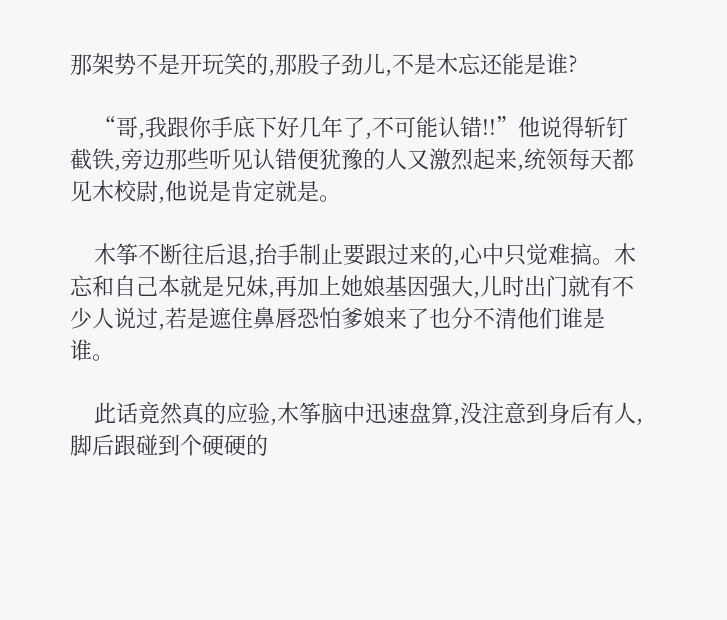那架势不是开玩笑的,那股子劲儿,不是木忘还能是谁?

    “哥,我跟你手底下好几年了,不可能认错!!”他说得斩钉截铁,旁边那些听见认错便犹豫的人又激烈起来,统领每天都见木校尉,他说是肯定就是。

    木筝不断往后退,抬手制止要跟过来的,心中只觉难搞。木忘和自己本就是兄妹,再加上她娘基因强大,儿时出门就有不少人说过,若是遮住鼻唇恐怕爹娘来了也分不清他们谁是谁。

    此话竟然真的应验,木筝脑中迅速盘算,没注意到身后有人,脚后跟碰到个硬硬的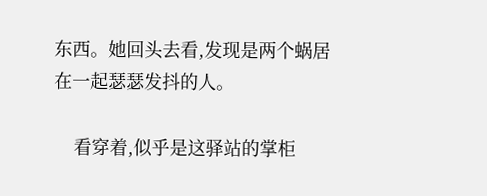东西。她回头去看,发现是两个蜗居在一起瑟瑟发抖的人。

    看穿着,似乎是这驿站的掌柜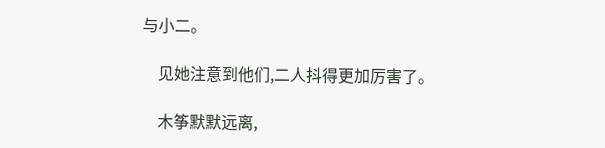与小二。

    见她注意到他们,二人抖得更加厉害了。

    木筝默默远离,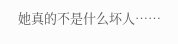她真的不是什么坏人……